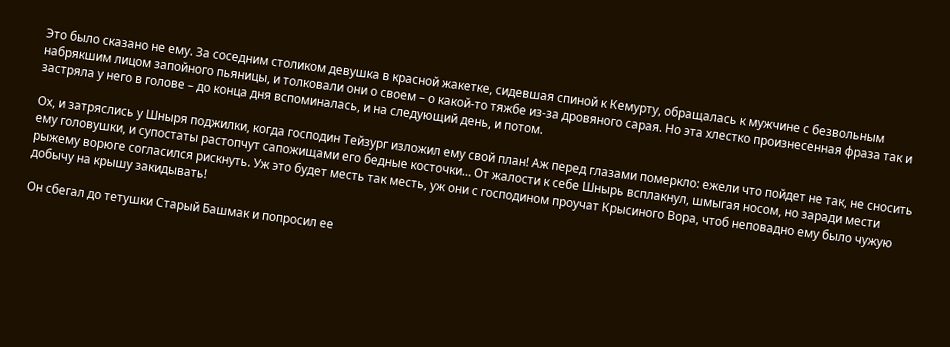Это было сказано не ему. За соседним столиком девушка в красной жакетке, сидевшая спиной к Кемурту, обращалась к мужчине с безвольным набрякшим лицом запойного пьяницы, и толковали они о своем – о какой-то тяжбе из-за дровяного сарая. Но эта хлестко произнесенная фраза так и застряла у него в голове – до конца дня вспоминалась, и на следующий день, и потом.

Ох, и затряслись у Шныря поджилки, когда господин Тейзург изложил ему свой план! Аж перед глазами померкло: ежели что пойдет не так, не сносить ему головушки, и супостаты растопчут сапожищами его бедные косточки… От жалости к себе Шнырь всплакнул, шмыгая носом, но заради мести рыжему ворюге согласился рискнуть. Уж это будет месть так месть, уж они с господином проучат Крысиного Вора, чтоб неповадно ему было чужую добычу на крышу закидывать!

Он сбегал до тетушки Старый Башмак и попросил ее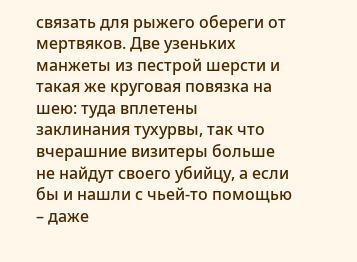связать для рыжего обереги от мертвяков. Две узеньких манжеты из пестрой шерсти и такая же круговая повязка на шею: туда вплетены заклинания тухурвы, так что вчерашние визитеры больше не найдут своего убийцу, а если бы и нашли с чьей-то помощью – даже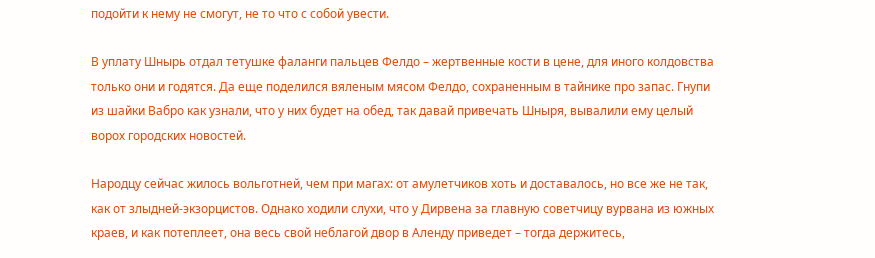подойти к нему не смогут, не то что с собой увести.

В уплату Шнырь отдал тетушке фаланги пальцев Фелдо – жертвенные кости в цене, для иного колдовства только они и годятся. Да еще поделился вяленым мясом Фелдо, сохраненным в тайнике про запас. Гнупи из шайки Вабро как узнали, что у них будет на обед, так давай привечать Шныря, вывалили ему целый ворох городских новостей.

Народцу сейчас жилось вольготней, чем при магах: от амулетчиков хоть и доставалось, но все же не так, как от злыдней-экзорцистов. Однако ходили слухи, что у Дирвена за главную советчицу вурвана из южных краев, и как потеплеет, она весь свой неблагой двор в Аленду приведет – тогда держитесь,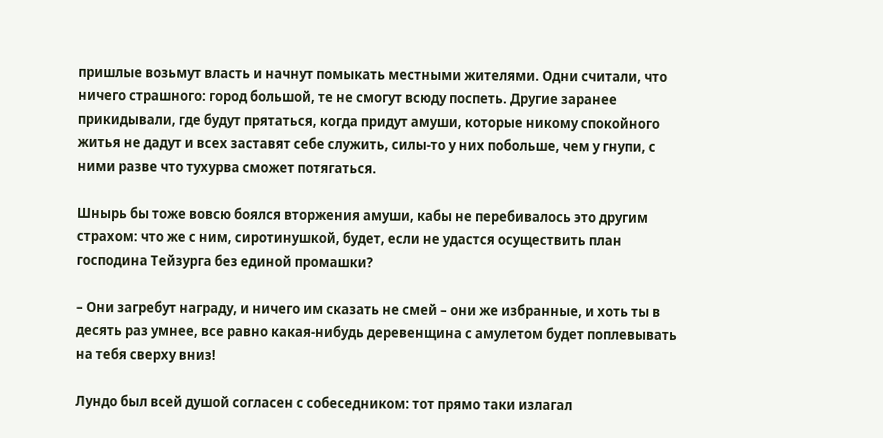пришлые возьмут власть и начнут помыкать местными жителями. Одни считали, что ничего страшного: город большой, те не смогут всюду поспеть. Другие заранее прикидывали, где будут прятаться, когда придут амуши, которые никому спокойного житья не дадут и всех заставят себе служить, силы-то у них побольше, чем у гнупи, с ними разве что тухурва сможет потягаться.

Шнырь бы тоже вовсю боялся вторжения амуши, кабы не перебивалось это другим страхом: что же с ним, сиротинушкой, будет, если не удастся осуществить план господина Тейзурга без единой промашки?

– Они загребут награду, и ничего им сказать не смей – они же избранные, и хоть ты в десять раз умнее, все равно какая-нибудь деревенщина с амулетом будет поплевывать на тебя сверху вниз!

Лундо был всей душой согласен с собеседником: тот прямо таки излагал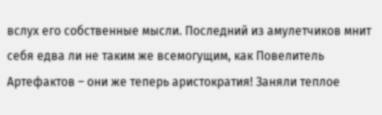вслух его собственные мысли. Последний из амулетчиков мнит себя едва ли не таким же всемогущим, как Повелитель Артефактов – они же теперь аристократия! Заняли теплое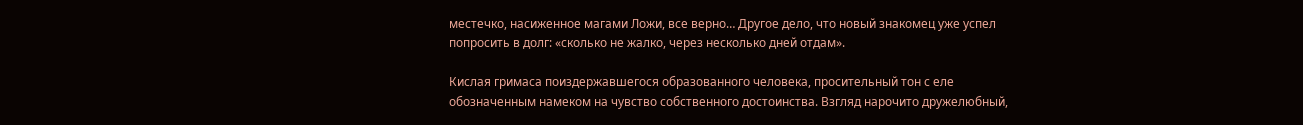местечко, насиженное магами Ложи, все верно… Другое дело, что новый знакомец уже успел попросить в долг: «сколько не жалко, через несколько дней отдам».

Кислая гримаса поиздержавшегося образованного человека, просительный тон с еле обозначенным намеком на чувство собственного достоинства. Взгляд нарочито дружелюбный,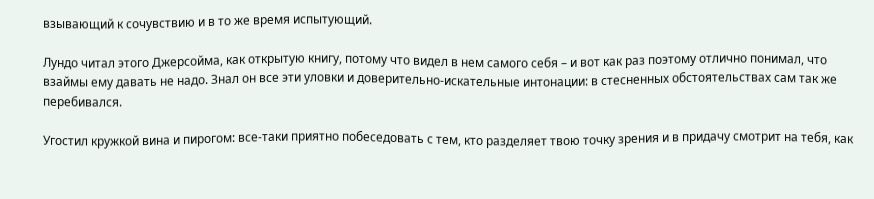взывающий к сочувствию и в то же время испытующий.

Лундо читал этого Джерсойма, как открытую книгу, потому что видел в нем самого себя – и вот как раз поэтому отлично понимал, что взаймы ему давать не надо. Знал он все эти уловки и доверительно-искательные интонации: в стесненных обстоятельствах сам так же перебивался.

Угостил кружкой вина и пирогом: все-таки приятно побеседовать с тем, кто разделяет твою точку зрения и в придачу смотрит на тебя, как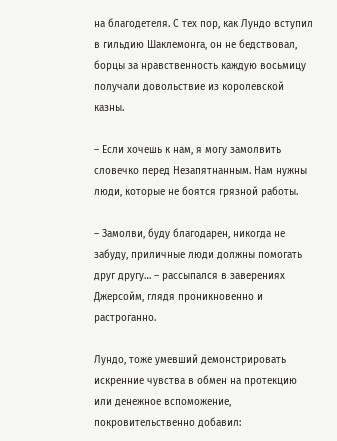на благодетеля. С тех пор, как Лундо вступил в гильдию Шаклемонга, он не бедствовал, борцы за нравственность каждую восьмицу получали довольствие из королевской казны.

– Если хочешь к нам, я могу замолвить словечко перед Незапятнанным. Нам нужны люди, которые не боятся грязной работы.

– Замолви, буду благодарен, никогда не забуду, приличные люди должны помогать друг другу… – рассыпался в заверениях Джерсойм, глядя проникновенно и растроганно.

Лундо, тоже умевший демонстрировать искренние чувства в обмен на протекцию или денежное вспоможение, покровительственно добавил: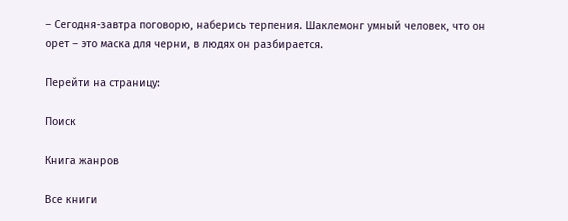– Сегодня-завтра поговорю, наберись терпения. Шаклемонг умный человек, что он орет – это маска для черни, в людях он разбирается.

Перейти на страницу:

Поиск

Книга жанров

Все книги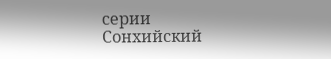серии Сонхийский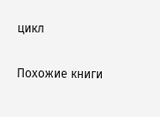цикл

Похожие книги